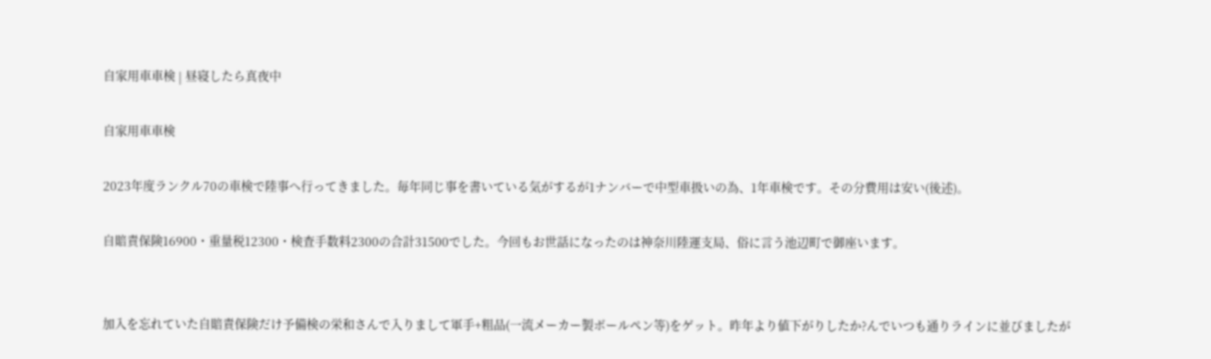自家用車車検 | 昼寝したら真夜中

自家用車車検

2023年度ランクル70の車検で陸事へ行ってきました。毎年同じ事を書いている気がするが1ナンバーで中型車扱いの為、1年車検です。その分費用は安い(後述)。

自賠責保険16900・重量税12300・検査手数料2300の合計31500でした。今回もお世話になったのは神奈川陸運支局、俗に言う池辺町で御座います。


加入を忘れていた自賠責保険だけ予備検の栄和さんで入りまして軍手+粗品(一流メーカー製ボールペン等)をゲット。昨年より値下がりしたか?んでいつも通りラインに並びましたが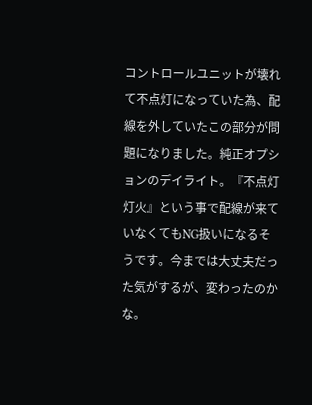コントロールユニットが壊れて不点灯になっていた為、配線を外していたこの部分が問題になりました。純正オプションのデイライト。『不点灯灯火』という事で配線が来ていなくてもNG扱いになるそうです。今までは大丈夫だった気がするが、変わったのかな。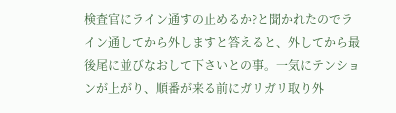検査官にライン通すの止めるか?と聞かれたのでライン通してから外しますと答えると、外してから最後尾に並びなおして下さいとの事。一気にテンションが上がり、順番が来る前にガリガリ取り外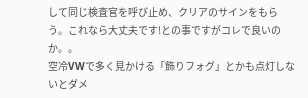して同じ検査官を呼び止め、クリアのサインをもらう。これなら大丈夫です!との事ですがコレで良いのか。。
空冷VWで多く見かける「飾りフォグ」とかも点灯しないとダメ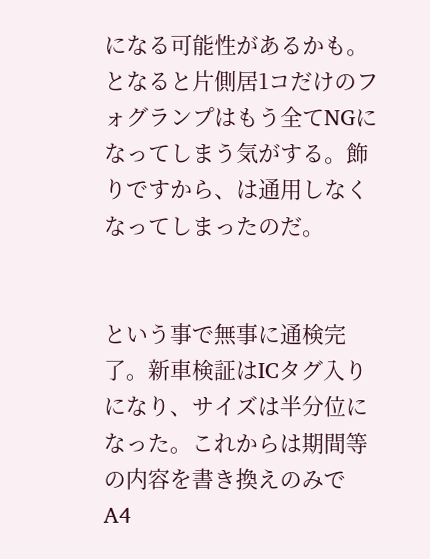になる可能性があるかも。となると片側居1コだけのフォグランプはもう全てNGになってしまう気がする。飾りですから、は通用しなくなってしまったのだ。


という事で無事に通検完了。新車検証はICタグ入りになり、サイズは半分位になった。これからは期間等の内容を書き換えのみで
A4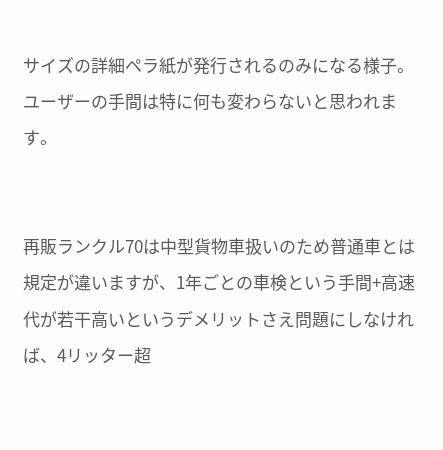サイズの詳細ペラ紙が発行されるのみになる様子。ユーザーの手間は特に何も変わらないと思われます。


再販ランクル70は中型貨物車扱いのため普通車とは規定が違いますが、1年ごとの車検という手間+高速代が若干高いというデメリットさえ問題にしなければ、4リッター超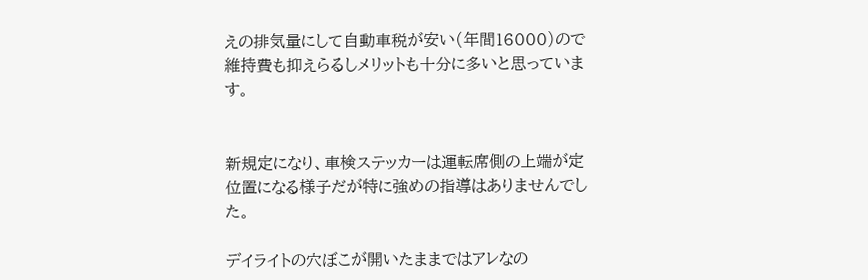えの排気量にして自動車税が安い(年間16000)ので維持費も抑えらるしメリットも十分に多いと思っています。


新規定になり、車検ステッカーは運転席側の上端が定位置になる様子だが特に強めの指導はありませんでした。

デイライトの穴ぼこが開いたままではアレなの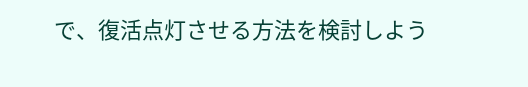で、復活点灯させる方法を検討しよう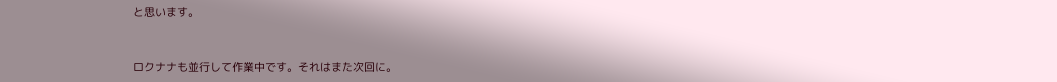と思います。


ロクナナも並行して作業中です。それはまた次回に。